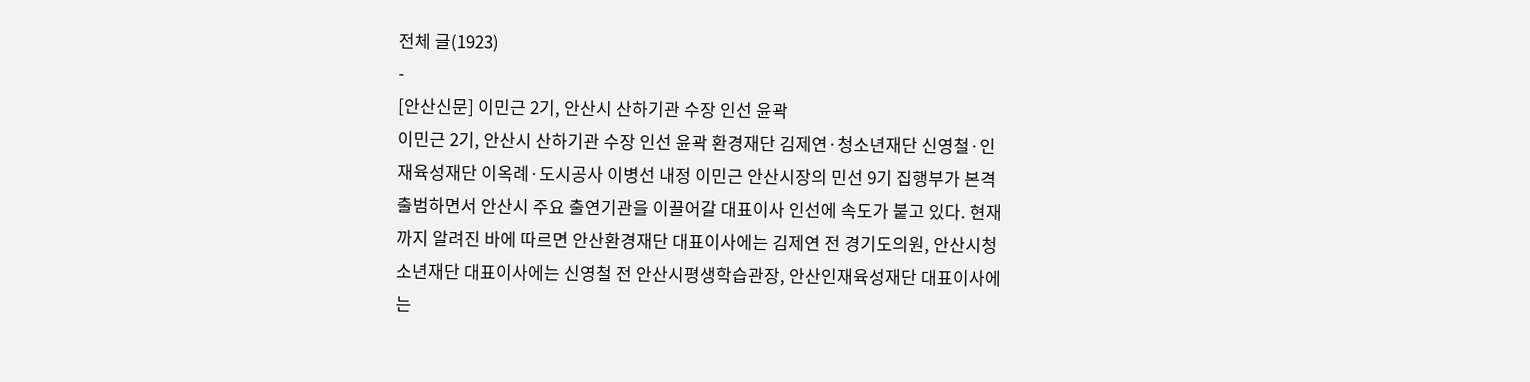전체 글(1923)
-
[안산신문] 이민근 2기, 안산시 산하기관 수장 인선 윤곽
이민근 2기, 안산시 산하기관 수장 인선 윤곽 환경재단 김제연·청소년재단 신영철·인재육성재단 이옥례·도시공사 이병선 내정 이민근 안산시장의 민선 9기 집행부가 본격 출범하면서 안산시 주요 출연기관을 이끌어갈 대표이사 인선에 속도가 붙고 있다. 현재까지 알려진 바에 따르면 안산환경재단 대표이사에는 김제연 전 경기도의원, 안산시청소년재단 대표이사에는 신영철 전 안산시평생학습관장, 안산인재육성재단 대표이사에는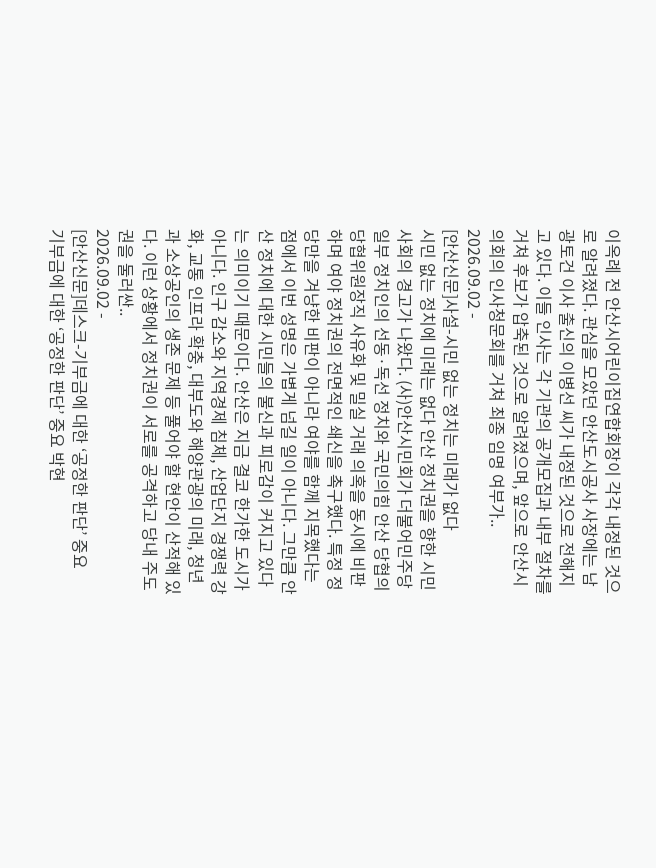이옥례 전 안산시어린이집연합회장이 각각 내정된 것으로 알려졌다. 관심을 모았던 안산도시공사 사장에는 남광토건 이사 출신의 이병선 씨가 내정된 것으로 전해지고 있다. 이들 인사는 각 기관의 공개모집과 내부 절차를 거쳐 후보가 압축된 것으로 알려졌으며, 앞으로 안산시의회의 인사청문회를 거쳐 최종 임명 여부가..
2026.09.02 -
[안산신문]사설-시민 없는 정치는 미래가 없다
시민 없는 정치에 미래는 없다 안산 정치권을 향한 시민사회의 경고가 나왔다. (사)안산시민회가 더불어민주당 일부 정치인의 선동·독선 정치와 국민의힘 안산 당협의 당협위원장직 사유화 및 밀실 거래 의혹을 동시에 비판하며 여야 정치권의 전면적인 쇄신을 촉구했다. 특정 정당만을 겨냥한 비판이 아니라 여야를 함께 지목했다는 점에서 이번 성명은 가볍게 넘길 일이 아니다. 그만큼 안산 정치에 대한 시민들의 불신과 피로감이 커지고 있다는 의미이기 때문이다. 안산은 지금 결코 한가한 도시가 아니다. 인구 감소와 지역경제 침체, 산업단지 경쟁력 강화, 교통 인프라 확충, 대부도와 해양관광의 미래, 청년과 소상공인의 생존 문제 등 풀어야 할 현안이 산적해 있다. 이런 상황에서 정치권이 서로를 공격하고 당내 주도권을 둘러싼..
2026.09.02 -
[안산신문]데스크-기부금에 대한 ‘공정한 판단’ 중요
기부금에 대한 ‘공정한 판단’ 중요 박현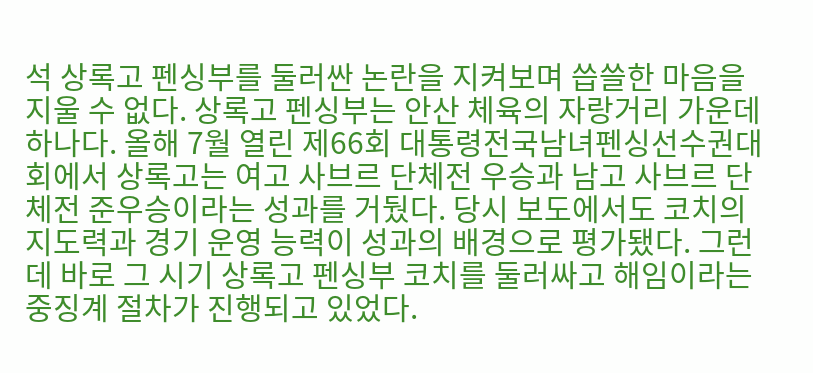석 상록고 펜싱부를 둘러싼 논란을 지켜보며 씁쓸한 마음을 지울 수 없다. 상록고 펜싱부는 안산 체육의 자랑거리 가운데 하나다. 올해 7월 열린 제66회 대통령전국남녀펜싱선수권대회에서 상록고는 여고 사브르 단체전 우승과 남고 사브르 단체전 준우승이라는 성과를 거뒀다. 당시 보도에서도 코치의 지도력과 경기 운영 능력이 성과의 배경으로 평가됐다. 그런데 바로 그 시기 상록고 펜싱부 코치를 둘러싸고 해임이라는 중징계 절차가 진행되고 있었다.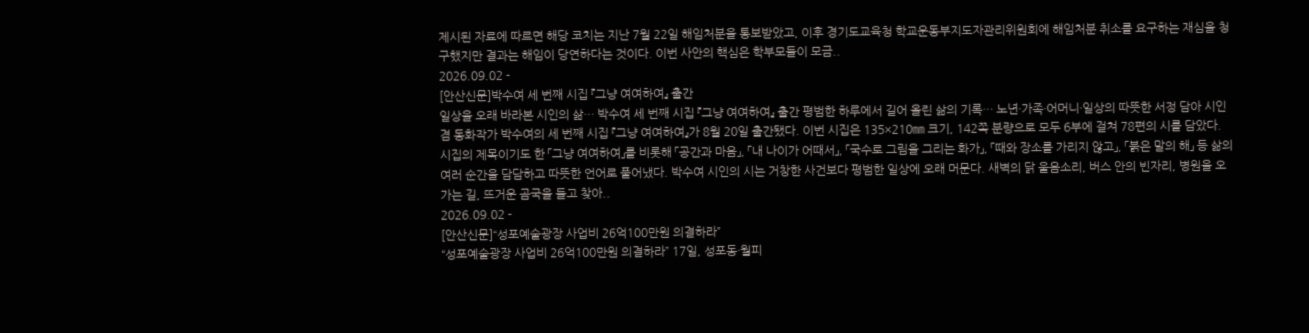제시된 자료에 따르면 해당 코치는 지난 7월 22일 해임처분을 통보받았고, 이후 경기도교육청 학교운동부지도자관리위원회에 해임처분 취소를 요구하는 재심을 청구했지만 결과는 해임이 당연하다는 것이다. 이번 사안의 핵심은 학부모들이 모금..
2026.09.02 -
[안산신문]박수여 세 번째 시집 『그냥 여여하여』 출간
일상을 오래 바라본 시인의 삶… 박수여 세 번째 시집 『그냥 여여하여』 출간 평범한 하루에서 길어 올린 삶의 기록… 노년·가족·어머니·일상의 따뜻한 서정 담아 시인 겸 동화작가 박수여의 세 번째 시집 『그냥 여여하여』가 8월 20일 출간됐다. 이번 시집은 135×210㎜ 크기, 142쪽 분량으로 모두 6부에 걸쳐 78편의 시를 담았다. 시집의 제목이기도 한 「그냥 여여하여」를 비롯해 「공간과 마음」, 「내 나이가 어때서」, 「국수로 그림을 그리는 화가」, 「때와 장소를 가리지 않고」, 「붉은 말의 해」 등 삶의 여러 순간을 담담하고 따뜻한 언어로 풀어냈다. 박수여 시인의 시는 거창한 사건보다 평범한 일상에 오래 머문다. 새벽의 닭 울음소리, 버스 안의 빈자리, 병원을 오가는 길, 뜨거운 곰국을 들고 찾아..
2026.09.02 -
[안산신문]“성포예술광장 사업비 26억100만원 의결하라”
“성포예술광장 사업비 26억100만원 의결하라” 17일, 성포동·월피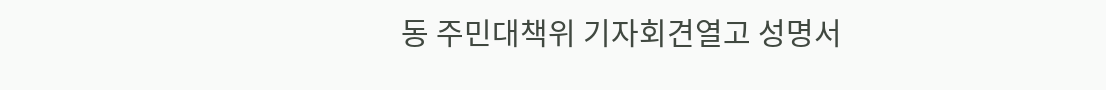동 주민대책위 기자회견열고 성명서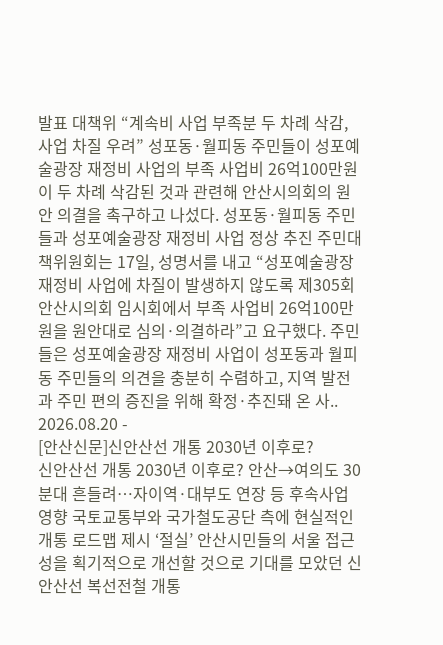발표 대책위 “계속비 사업 부족분 두 차례 삭감, 사업 차질 우려” 성포동·월피동 주민들이 성포예술광장 재정비 사업의 부족 사업비 26억100만원이 두 차례 삭감된 것과 관련해 안산시의회의 원안 의결을 촉구하고 나섰다. 성포동·월피동 주민들과 성포예술광장 재정비 사업 정상 추진 주민대책위원회는 17일, 성명서를 내고 “성포예술광장 재정비 사업에 차질이 발생하지 않도록 제305회 안산시의회 임시회에서 부족 사업비 26억100만원을 원안대로 심의·의결하라”고 요구했다. 주민들은 성포예술광장 재정비 사업이 성포동과 월피동 주민들의 의견을 충분히 수렴하고, 지역 발전과 주민 편의 증진을 위해 확정·추진돼 온 사..
2026.08.20 -
[안산신문]신안산선 개통 2030년 이후로?
신안산선 개통 2030년 이후로? 안산→여의도 30분대 흔들려…자이역·대부도 연장 등 후속사업 영향 국토교통부와 국가철도공단 측에 현실적인 개통 로드맵 제시 ‘절실’ 안산시민들의 서울 접근성을 획기적으로 개선할 것으로 기대를 모았던 신안산선 복선전철 개통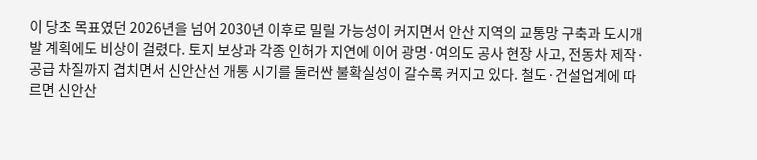이 당초 목표였던 2026년을 넘어 2030년 이후로 밀릴 가능성이 커지면서 안산 지역의 교통망 구축과 도시개발 계획에도 비상이 걸렸다. 토지 보상과 각종 인허가 지연에 이어 광명·여의도 공사 현장 사고, 전동차 제작·공급 차질까지 겹치면서 신안산선 개통 시기를 둘러싼 불확실성이 갈수록 커지고 있다. 철도·건설업계에 따르면 신안산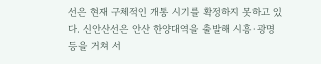선은 현재 구체적인 개통 시기를 확정하지 못하고 있다. 신안산선은 안산 한양대역을 출발해 시흥·광명 등을 거쳐 서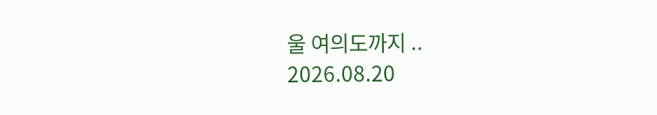울 여의도까지 ..
2026.08.20